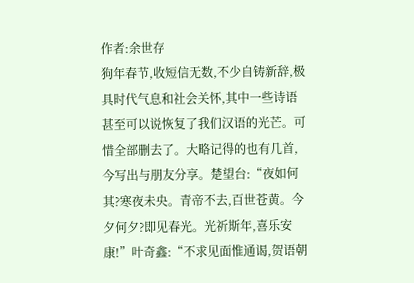作者:余世存
狗年春节,收短信无数,不少自铸新辞,极具时代气息和社会关怀,其中一些诗语甚至可以说恢复了我们汉语的光芒。可惜全部删去了。大略记得的也有几首,今写出与朋友分享。楚望台:“夜如何其?寒夜未央。青帝不去,百世苍黄。今夕何夕?即见春光。光祈斯年,喜乐安康!”叶奇鑫:“不求见面惟通谒,贺语朝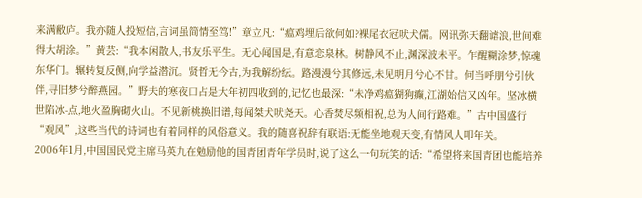来满敝庐。我亦随人投短信,言词虽简情至笃!”章立凡:“瘟鸡埋后欲何如?裸尾衣冠吠犬儒。网讯弥天翻谑浪,世间难得大胡涂。”黄芸:“我本闲散人,书友乐平生。无心闻国是,有意恋泉林。树静风不止,渊深波未平。乍醒糊涂梦,惊魂东华门。辗转复反侧,向学益潜沉。贤哲无今古,为我解纷纭。路漫漫兮其修远,未见明月兮心不甘。何当呼朋兮引伙伴,寻旧梦兮醉燕园。”野夫的寒夜口占是大年初四收到的,记忆也最深:“未净鸡瘟猢狗癫,江湖始信又凶年。坚冰横世陷冰-点,地火盈胸砌火山。不见新桃换旧谱,每闻桀犬吠尧天。心香焚尽频相祝,总为人间行路难。”古中国盛行“观风”,这些当代的诗词也有着同样的风俗意义。我的随喜祝辞有联语:无能坐地观天变,有情风人叩年关。
2006年1月,中国国民党主席马英九在勉励他的国青团青年学员时,说了这么一句玩笑的话:“希望将来国青团也能培养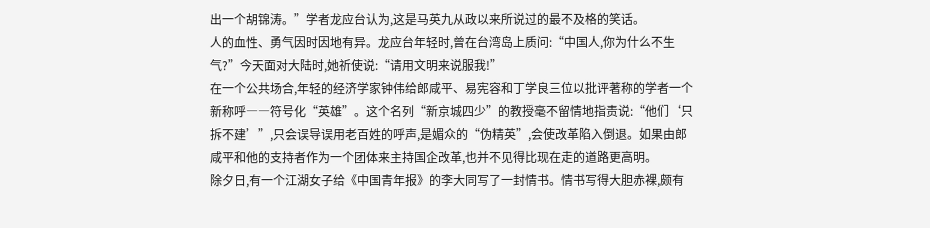出一个胡锦涛。”学者龙应台认为,这是马英九从政以来所说过的最不及格的笑话。
人的血性、勇气因时因地有异。龙应台年轻时,曾在台湾岛上质问:“中国人,你为什么不生气?”今天面对大陆时,她祈使说:“请用文明来说服我!”
在一个公共场合,年轻的经济学家钟伟给郎咸平、易宪容和丁学良三位以批评著称的学者一个新称呼――符号化“英雄”。这个名列“新京城四少”的教授毫不留情地指责说:“他们‘只拆不建’”,只会误导误用老百姓的呼声,是媚众的“伪精英”,会使改革陷入倒退。如果由郎咸平和他的支持者作为一个团体来主持国企改革,也并不见得比现在走的道路更高明。
除夕日,有一个江湖女子给《中国青年报》的李大同写了一封情书。情书写得大胆赤裸,颇有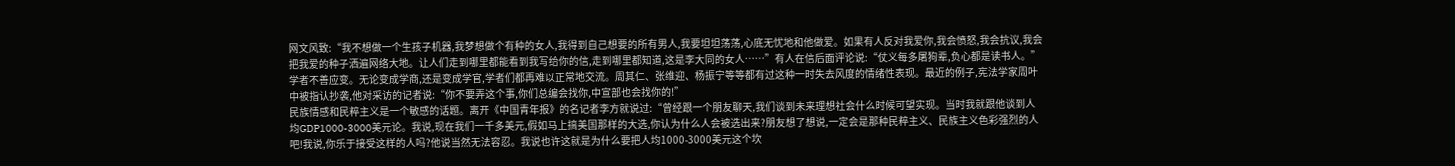网文风致:“我不想做一个生孩子机器,我梦想做个有种的女人,我得到自己想要的所有男人,我要坦坦荡荡,心底无忧地和他做爱。如果有人反对我爱你,我会愤怒,我会抗议,我会把我爱的种子洒遍网络大地。让人们走到哪里都能看到我写给你的信,走到哪里都知道,这是李大同的女人……”有人在信后面评论说:“仗义每多屠狗辈,负心都是读书人。”
学者不善应变。无论变成学商,还是变成学官,学者们都再难以正常地交流。周其仁、张维迎、杨振宁等等都有过这种一时失去风度的情绪性表现。最近的例子,宪法学家周叶中被指认抄袭,他对采访的记者说:“你不要弄这个事,你们总编会找你,中宣部也会找你的!”
民族情感和民粹主义是一个敏感的话题。离开《中国青年报》的名记者李方就说过:“曾经跟一个朋友聊天,我们谈到未来理想社会什么时候可望实现。当时我就跟他谈到人均GDP1000-3000美元论。我说,现在我们一千多美元,假如马上搞美国那样的大选,你认为什么人会被选出来?朋友想了想说,一定会是那种民粹主义、民族主义色彩强烈的人吧!我说,你乐于接受这样的人吗?他说当然无法容忍。我说也许这就是为什么要把人均1000-3000美元这个坎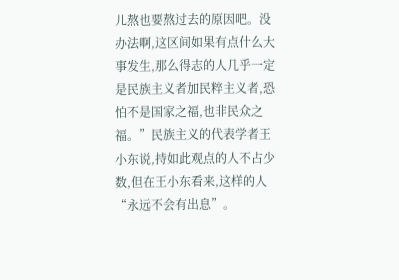儿熬也要熬过去的原因吧。没办法啊,这区间如果有点什么大事发生,那么得志的人几乎一定是民族主义者加民粹主义者,恐怕不是国家之福,也非民众之福。”民族主义的代表学者王小东说,持如此观点的人不占少数,但在王小东看来,这样的人“永远不会有出息”。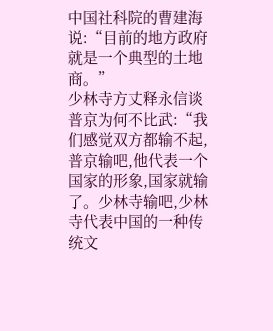中国社科院的曹建海说:“目前的地方政府就是一个典型的土地商。”
少林寺方丈释永信谈普京为何不比武:“我们感觉双方都输不起,普京输吧,他代表一个国家的形象,国家就输了。少林寺输吧,少林寺代表中国的一种传统文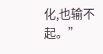化,也输不起。”